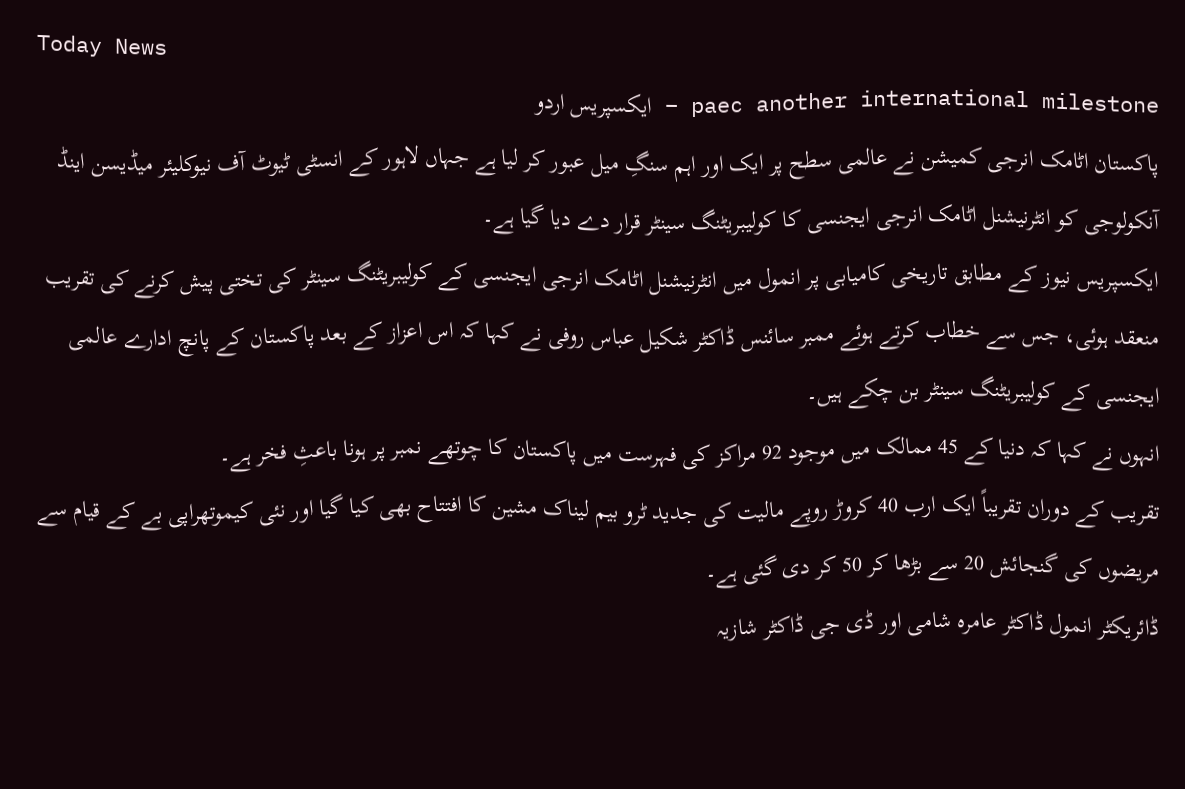Today News
paec another international milestone – ایکسپریس اردو
پاکستان اٹامک انرجی کمیشن نے عالمی سطح پر ایک اور اہم سنگِ میل عبور کر لیا ہے جہاں لاہور کے انسٹی ٹیوٹ آف نیوکلیئر میڈیسن اینڈ آنکولوجی کو انٹرنیشنل اٹامک انرجی ایجنسی کا کولیبریٹنگ سینٹر قرار دے دیا گیا ہے۔
ایکسپریس نیوز کے مطابق تاریخی کامیابی پر انمول میں انٹرنیشنل اٹامک انرجی ایجنسی کے کولیبریٹنگ سینٹر کی تختی پیش کرنے کی تقریب منعقد ہوئی، جس سے خطاب کرتے ہوئے ممبر سائنس ڈاکٹر شکیل عباس روفی نے کہا کہ اس اعزاز کے بعد پاکستان کے پانچ ادارے عالمی ایجنسی کے کولیبریٹنگ سینٹر بن چکے ہیں۔
انہوں نے کہا کہ دنیا کے 45 ممالک میں موجود 92 مراکز کی فہرست میں پاکستان کا چوتھے نمبر پر ہونا باعثِ فخر ہے۔
تقریب کے دوران تقریباً ایک ارب 40 کروڑ روپے مالیت کی جدید ٹرو بیم لیناک مشین کا افتتاح بھی کیا گیا اور نئی کیموتھراپی بے کے قیام سے مریضوں کی گنجائش 20 سے بڑھا کر 50 کر دی گئی ہے۔
ڈائریکٹر انمول ڈاکٹر عامرہ شامی اور ڈی جی ڈاکٹر شازیہ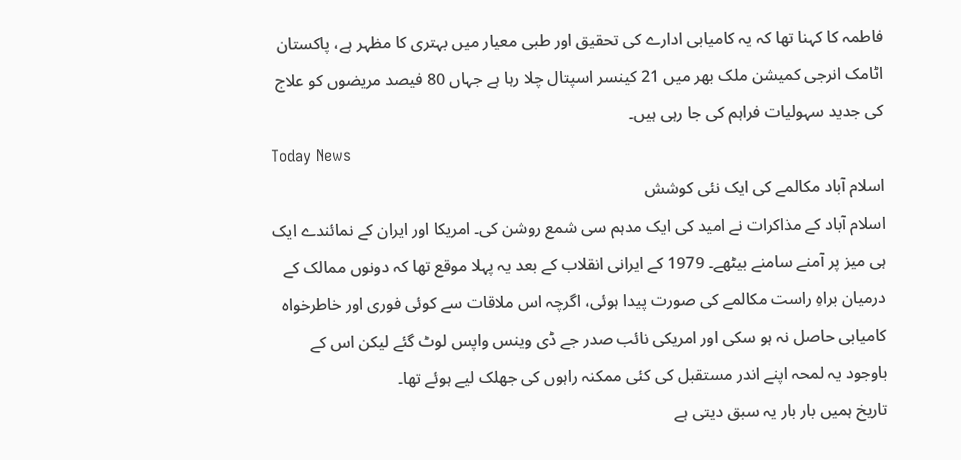فاطمہ کا کہنا تھا کہ یہ کامیابی ادارے کی تحقیق اور طبی معیار میں بہتری کا مظہر ہے، پاکستان اٹامک انرجی کمیشن ملک بھر میں 21 کینسر اسپتال چلا رہا ہے جہاں 80 فیصد مریضوں کو علاج کی جدید سہولیات فراہم کی جا رہی ہیں۔
Today News
اسلام آباد مکالمے کی ایک نئی کوشش
اسلام آباد کے مذاکرات نے امید کی ایک مدہم سی شمع روشن کی۔ امریکا اور ایران کے نمائندے ایک ہی میز پر آمنے سامنے بیٹھے۔ 1979 کے ایرانی انقلاب کے بعد یہ پہلا موقع تھا کہ دونوں ممالک کے درمیان براہِ راست مکالمے کی صورت پیدا ہوئی، اگرچہ اس ملاقات سے کوئی فوری اور خاطرخواہ کامیابی حاصل نہ ہو سکی اور امریکی نائب صدر جے ڈی وینس واپس لوٹ گئے لیکن اس کے باوجود یہ لمحہ اپنے اندر مستقبل کی کئی ممکنہ راہوں کی جھلک لیے ہوئے تھا۔
تاریخ ہمیں بار بار یہ سبق دیتی ہے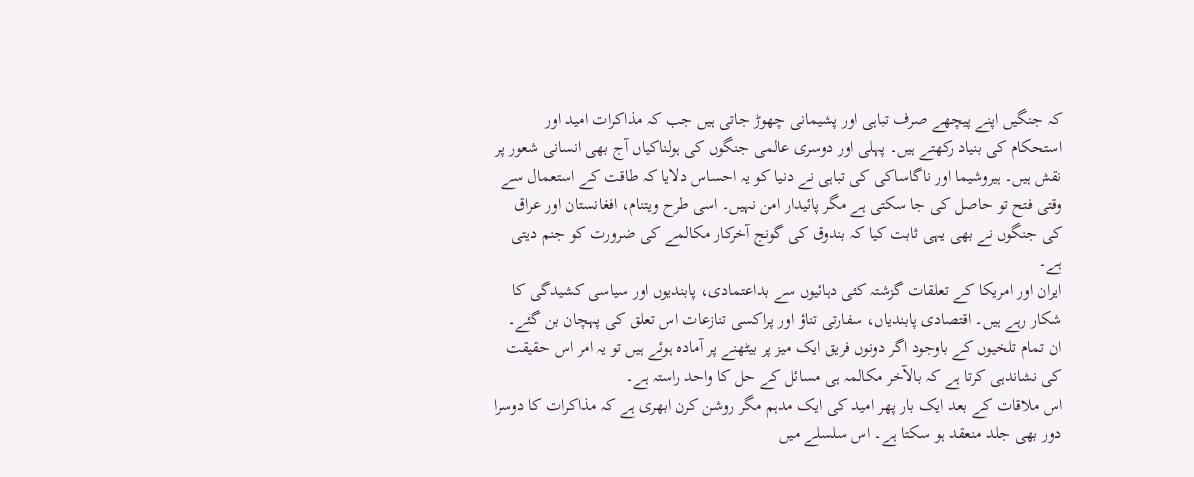کہ جنگیں اپنے پیچھے صرف تباہی اور پشیمانی چھوڑ جاتی ہیں جب کہ مذاکرات امید اور استحکام کی بنیاد رکھتے ہیں۔ پہلی اور دوسری عالمی جنگوں کی ہولناکیاں آج بھی انسانی شعور پر نقش ہیں۔ ہیروشیما اور ناگاساکی کی تباہی نے دنیا کو یہ احساس دلایا کہ طاقت کے استعمال سے وقتی فتح تو حاصل کی جا سکتی ہے مگر پائیدار امن نہیں۔ اسی طرح ویتنام، افغانستان اور عراق کی جنگوں نے بھی یہی ثابت کیا کہ بندوق کی گونج آخرکار مکالمے کی ضرورت کو جنم دیتی ہے۔
ایران اور امریکا کے تعلقات گزشتہ کئی دہائیوں سے بداعتمادی، پابندیوں اور سیاسی کشیدگی کا شکار رہے ہیں۔ اقتصادی پابندیاں، سفارتی تناؤ اور پراکسی تنازعات اس تعلق کی پہچان بن گئے۔ ان تمام تلخیوں کے باوجود اگر دونوں فریق ایک میز پر بیٹھنے پر آمادہ ہوئے ہیں تو یہ امر اس حقیقت کی نشاندہی کرتا ہے کہ بالآخر مکالمہ ہی مسائل کے حل کا واحد راستہ ہے۔
اس ملاقات کے بعد ایک بار پھر امید کی ایک مدہم مگر روشن کرن ابھری ہے کہ مذاکرات کا دوسرا دور بھی جلد منعقد ہو سکتا ہے۔ اس سلسلے میں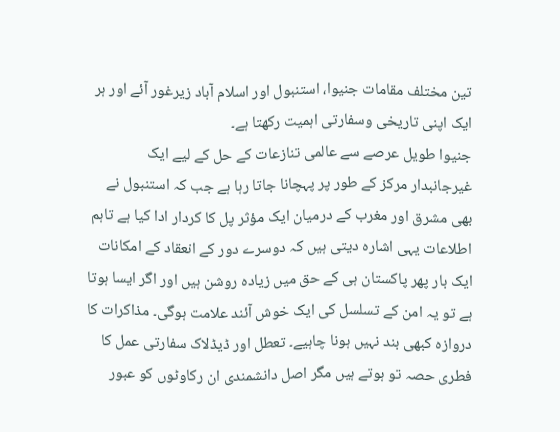تین مختلف مقامات جنیوا، استنبول اور اسلام آباد زیرغور آئے اور ہر ایک اپنی تاریخی وسفارتی اہمیت رکھتا ہے۔
جنیوا طویل عرصے سے عالمی تنازعات کے حل کے لیے ایک غیرجانبدار مرکز کے طور پر پہچانا جاتا رہا ہے جب کہ استنبول نے بھی مشرق اور مغرب کے درمیان ایک مؤثر پل کا کردار ادا کیا ہے تاہم اطلاعات یہی اشارہ دیتی ہیں کہ دوسرے دور کے انعقاد کے امکانات ایک بار پھر پاکستان ہی کے حق میں زیادہ روشن ہیں اور اگر ایسا ہوتا ہے تو یہ امن کے تسلسل کی ایک خوش آئند علامت ہوگی۔ مذاکرات کا دروازہ کبھی بند نہیں ہونا چاہیے۔ تعطل اور ڈیڈلاک سفارتی عمل کا فطری حصہ تو ہوتے ہیں مگر اصل دانشمندی ان رکاوٹوں کو عبور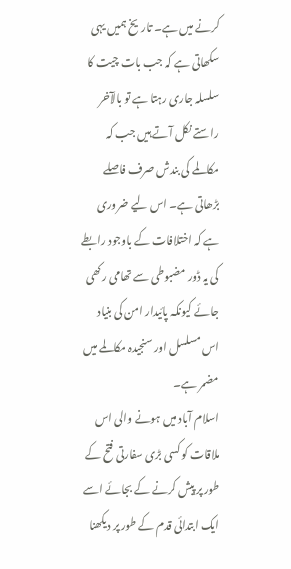کرنے میں ہے۔ تاریخ ہمیں یہی سکھاتی ہے کہ جب بات چیت کا سلسلہ جاری رہتا ہے تو بالآخر راستے نکل آتے ہیں جب کہ مکالمے کی بندش صرف فاصلے بڑھاتی ہے۔ اس لیے ضروری ہے کہ اختلافات کے باوجود رابطے کی یہ ڈور مضبوطی سے تھامی رکھی جائے کیونکہ پائیدار امن کی بنیاد اس مسلسل اور سنجیدہ مکالمے میں مضمر ہے۔
اسلام آباد میں ہونے والی اس ملاقات کو کسی بڑی سفارتی فتح کے طور پر پیش کرنے کے بجائے اسے ایک ابتدائی قدم کے طور پر دیکھنا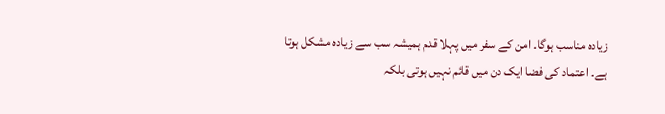زیادہ مناسب ہوگا۔ امن کے سفر میں پہلا قدم ہمیشہ سب سے زیادہ مشکل ہوتا ہے۔ اعتماد کی فضا ایک دن میں قائم نہیں ہوتی بلکہ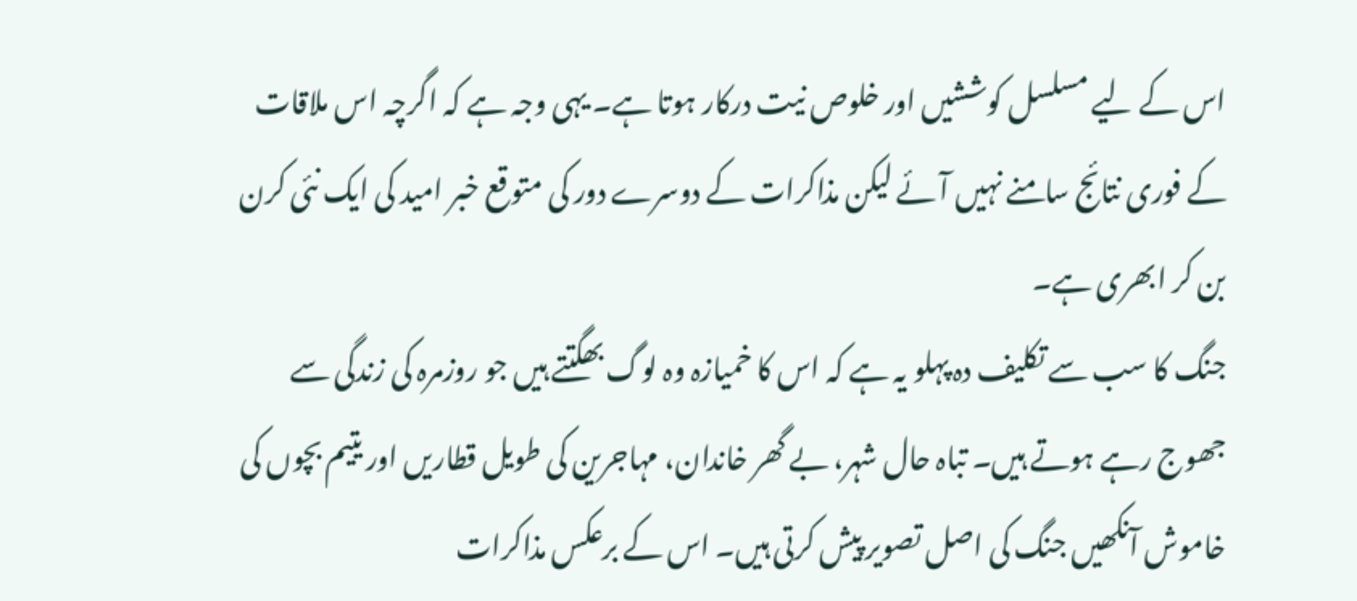اس کے لیے مسلسل کوششیں اور خلوص نیت درکار ہوتا ہے۔ یہی وجہ ہے کہ اگرچہ اس ملاقات کے فوری نتائج سامنے نہیں آئے لیکن مذاکرات کے دوسرے دور کی متوقع خبر امید کی ایک نئی کرن بن کر ابھری ہے۔
جنگ کا سب سے تکلیف دہ پہلو یہ ہے کہ اس کا خمیازہ وہ لوگ بھگتتے ہیں جو روزمرہ کی زندگی سے جھوج رہے ہوتے ہیں۔ تباہ حال شہر، بے گھر خاندان، مہاجرین کی طویل قطاریں اور یتیم بچوں کی خاموش آنکھیں جنگ کی اصل تصویر پیش کرتی ہیں۔ اس کے برعکس مذاکرات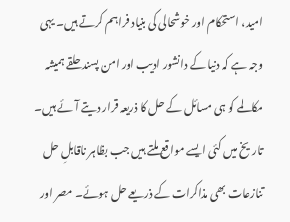امید، استحکام اور خوشحالی کی بنیاد فراہم کرتے ہیں۔ یہی وجہ ہے کہ دنیا کے دانشور ادیب اور امن پسند حلقے ہمیشہ مکالمے کو ہی مسائل کے حل کا ذریعہ قرار دیتے آئے ہیں۔
تاریخ میں کئی ایسے مواقع ملتے ہیں جب بظاہر ناقابلِ حل تنازعات بھی مذاکرات کے ذریعے حل ہوئے۔ مصر اور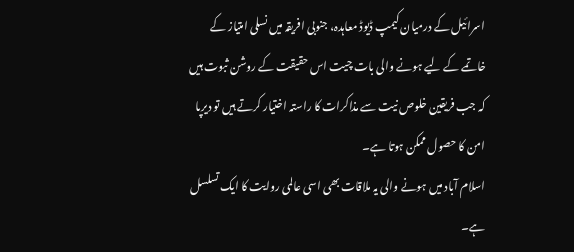اسرائیل کے درمیان کیمپ ڈیوڈ معاہدہ، جنوبی افریقہ میں نسلی امتیاز کے خاتمے کے لیے ہونے والی بات چیت اس حقیقت کے روشن ثبوت ہیں کہ جب فریقین خلوص نیت سے مذاکرات کا راستہ اختیار کرتے ہیں تو دیرپا امن کا حصول ممکن ہوتا ہے۔
اسلام آباد میں ہونے والی یہ ملاقات بھی اسی عالمی روایت کا ایک تسلسل ہے۔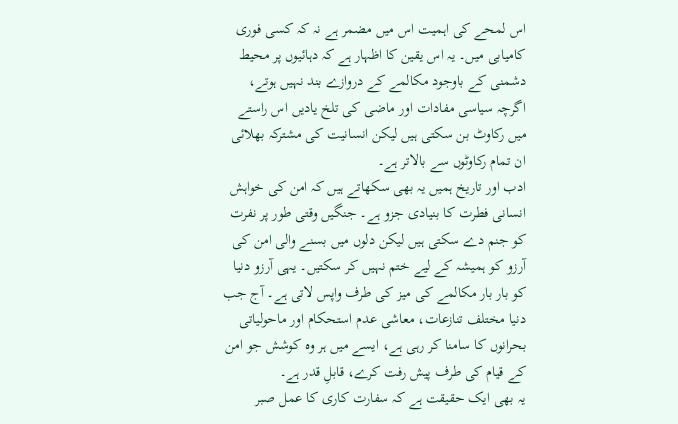اس لمحے کی اہمیت اس میں مضمر ہے نہ کہ کسی فوری کامیابی میں۔ یہ اس یقین کا اظہار ہے کہ دہائیوں پر محیط دشمنی کے باوجود مکالمے کے دروازے بند نہیں ہوتے، اگرچہ سیاسی مفادات اور ماضی کی تلخ یادیں اس راستے میں رکاوٹ بن سکتی ہیں لیکن انسانیت کی مشترکہ بھلائی ان تمام رکاوٹوں سے بالاتر ہے۔
ادب اور تاریخ ہمیں یہ بھی سکھاتے ہیں کہ امن کی خواہش انسانی فطرت کا بنیادی جزو ہے۔ جنگیں وقتی طور پر نفرت کو جنم دے سکتی ہیں لیکن دلوں میں بسنے والی امن کی آرزو کو ہمیشہ کے لیے ختم نہیں کر سکتیں۔ یہی آرزو دنیا کو بار بار مکالمے کی میز کی طرف واپس لاتی ہے۔ آج جب دنیا مختلف تنازعات، معاشی عدم استحکام اور ماحولیاتی بحرانوں کا سامنا کر رہی ہے، ایسے میں ہر وہ کوشش جو امن کے قیام کی طرف پیش رفت کرے، قابلِ قدر ہے۔
یہ بھی ایک حقیقت ہے کہ سفارت کاری کا عمل صبر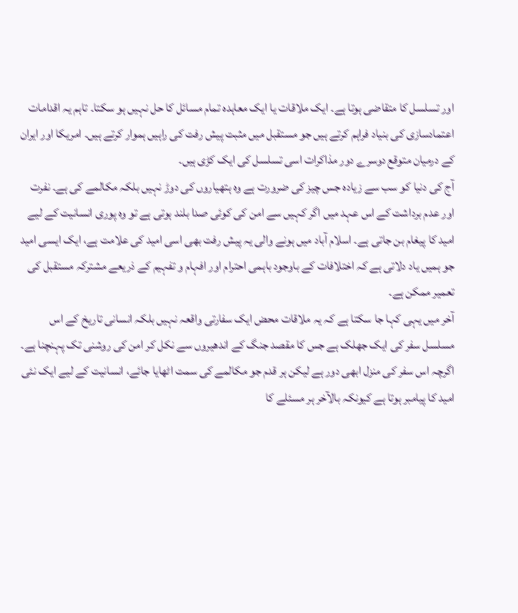اور تسلسل کا متقاضی ہوتا ہے۔ ایک ملاقات یا ایک معاہدہ تمام مسائل کا حل نہیں ہو سکتا۔ تاہم یہ اقدامات اعتمادسازی کی بنیاد فراہم کرتے ہیں جو مستقبل میں مثبت پیش رفت کی راہیں ہموار کرتے ہیں۔ امریکا اور ایران کے درمیان متوقع دوسرے دور مذاکرات اسی تسلسل کی ایک کڑی ہیں۔
آج کی دنیا کو سب سے زیادہ جس چیز کی ضرورت ہے وہ ہتھیاروں کی دوڑ نہیں بلکہ مکالمے کی ہے۔ نفرت اور عدم برداشت کے اس عہد میں اگر کہیں سے امن کی کوئی صدا بلند ہوتی ہے تو وہ پوری انسانیت کے لیے امید کا پیغام بن جاتی ہے۔ اسلام آباد میں ہونے والی یہ پیش رفت بھی اسی امید کی علامت ہے، ایک ایسی امید جو ہمیں یاد دلاتی ہے کہ اختلافات کے باوجود باہمی احترام اور افہام و تفہیم کے ذریعے مشترکہ مستقبل کی تعمیر ممکن ہے۔
آخر میں یہی کہا جا سکتا ہے کہ یہ ملاقات محض ایک سفارتی واقعہ نہیں بلکہ انسانی تاریخ کے اس مسلسل سفر کی ایک جھلک ہے جس کا مقصد جنگ کے اندھیروں سے نکل کر امن کی روشنی تک پہنچنا ہے۔ اگرچہ اس سفر کی منزل ابھی دور ہے لیکن ہر قدم جو مکالمے کی سمت اٹھایا جائے، انسانیت کے لیے ایک نئی امید کا پیامبر ہوتا ہے کیونکہ بالآخر ہر مسئلے کا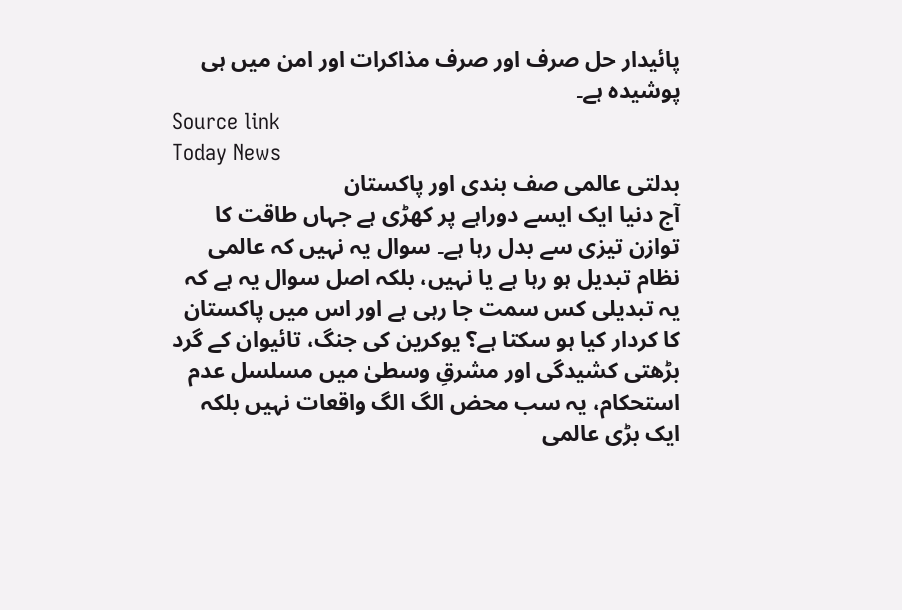پائیدار حل صرف اور صرف مذاکرات اور امن میں ہی پوشیدہ ہے۔
Source link
Today News
بدلتی عالمی صف بندی اور پاکستان
آج دنیا ایک ایسے دوراہے پر کھڑی ہے جہاں طاقت کا توازن تیزی سے بدل رہا ہے۔ سوال یہ نہیں کہ عالمی نظام تبدیل ہو رہا ہے یا نہیں، بلکہ اصل سوال یہ ہے کہ یہ تبدیلی کس سمت جا رہی ہے اور اس میں پاکستان کا کردار کیا ہو سکتا ہے؟ یوکرین کی جنگ، تائیوان کے گرد بڑھتی کشیدگی اور مشرقِ وسطیٰ میں مسلسل عدم استحکام، یہ سب محض الگ الگ واقعات نہیں بلکہ ایک بڑی عالمی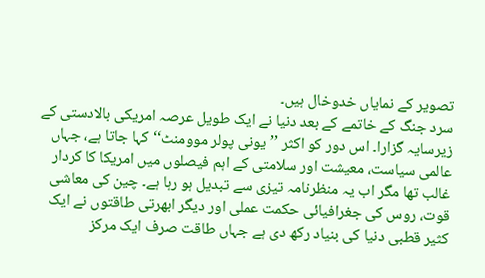تصویر کے نمایاں خدوخال ہیں۔
سرد جنگ کے خاتمے کے بعد دنیا نے ایک طویل عرصہ امریکی بالادستی کے زیرسایہ گزارا۔ اس دور کو اکثر ’’یونی پولر موومنٹ‘‘ کہا جاتا ہے، جہاں عالمی سیاست، معیشت اور سلامتی کے اہم فیصلوں میں امریکا کا کردار غالب تھا مگر اب یہ منظرنامہ تیزی سے تبدیل ہو رہا ہے۔ چین کی معاشی قوت، روس کی جغرافیائی حکمت عملی اور دیگر ابھرتی طاقتوں نے ایک کثیر قطبی دنیا کی بنیاد رکھ دی ہے جہاں طاقت صرف ایک مرکز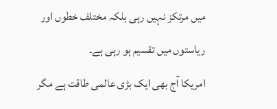میں مرتکز نہیں رہی بلکہ مختلف خطوں اور ریاستوں میں تقسیم ہو رہی ہے۔
امریکا آج بھی ایک بڑی عالمی طاقت ہے مگر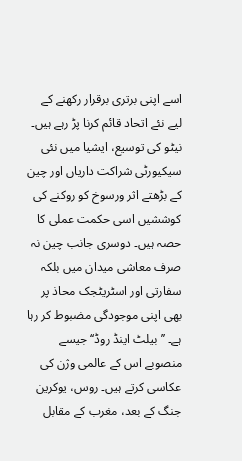اسے اپنی برتری برقرار رکھنے کے لیے نئے اتحاد قائم کرنا پڑ رہے ہیں۔ نیٹو کی توسیع، ایشیا میں نئی سیکیورٹی شراکت داریاں اور چین کے بڑھتے اثر ورسوخ کو روکنے کی کوششیں اسی حکمت عملی کا حصہ ہیں۔ دوسری جانب چین نہ صرف معاشی میدان میں بلکہ سفارتی اور اسٹریٹجک محاذ پر بھی اپنی موجودگی مضبوط کر رہا ہے۔ ’’بیلٹ اینڈ روڈ‘‘ جیسے منصوبے اس کے عالمی وژن کی عکاسی کرتے ہیں۔ روس، یوکرین جنگ کے بعد، مغرب کے مقابل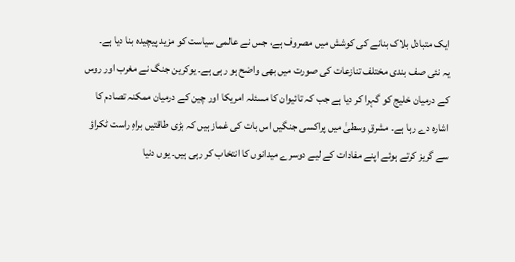ایک متبادل بلاک بنانے کی کوشش میں مصروف ہے، جس نے عالمی سیاست کو مزید پیچیدہ بنا دیا ہے۔
یہ نئی صف بندی مختلف تنازعات کی صورت میں بھی واضح ہو رہی ہے۔ یوکرین جنگ نے مغرب اور روس کے درمیان خلیج کو گہرا کر دیا ہے جب کہ تائیوان کا مسئلہ امریکا اور چین کے درمیان ممکنہ تصادم کا اشارہ دے رہا ہے۔ مشرقِ وسطیٰ میں پراکسی جنگیں اس بات کی غماز ہیں کہ بڑی طاقتیں براہِ راست ٹکراؤ سے گریز کرتے ہوئے اپنے مفادات کے لیے دوسرے میدانوں کا انتخاب کر رہی ہیں۔ یوں دنیا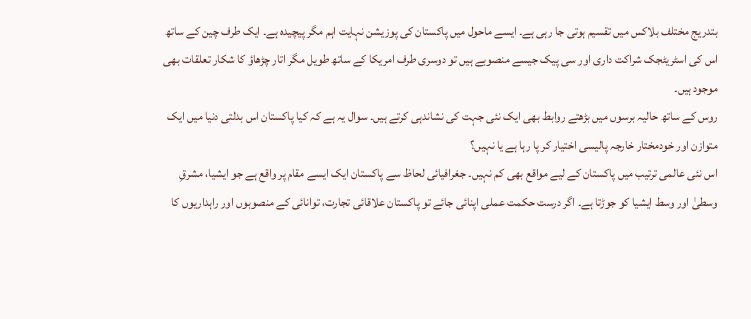بتدریج مختلف بلاکس میں تقسیم ہوتی جا رہی ہے۔ ایسے ماحول میں پاکستان کی پوزیشن نہایت اہم مگر پیچیدہ ہے۔ ایک طرف چین کے ساتھ اس کی اسٹریٹجک شراکت داری اور سی پیک جیسے منصوبے ہیں تو دوسری طرف امریکا کے ساتھ طویل مگر اتار چڑھاؤ کا شکار تعلقات بھی موجود ہیں۔
روس کے ساتھ حالیہ برسوں میں بڑھتے روابط بھی ایک نئی جہت کی نشاندہی کرتے ہیں۔ سوال یہ ہے کہ کیا پاکستان اس بدلتی دنیا میں ایک متوازن اور خودمختار خارجہ پالیسی اختیار کر پا رہا ہے یا نہیں؟
اس نئی عالمی ترتیب میں پاکستان کے لیے مواقع بھی کم نہیں۔ جغرافیائی لحاظ سے پاکستان ایک ایسے مقام پر واقع ہے جو ایشیا، مشرقِ وسطیٰ اور وسط ایشیا کو جوڑتا ہے۔ اگر درست حکمت عملی اپنائی جائے تو پاکستان علاقائی تجارت، توانائی کے منصوبوں اور راہداریوں کا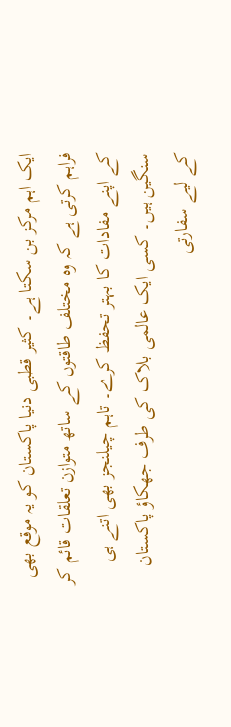ایک اہم مرکز بن سکتا ہے۔ کثیر قطبی دنیا پاکستان کو یہ موقع بھی فراہم کرتی ہے کہ وہ مختلف طاقتوں کے ساتھ متوازن تعلقات قائم کر کے اپنے مفادات کا بہتر تحفظ کرے۔ تاہم چیلنجز بھی اتنے ہی سنگین ہیں۔ کسی ایک عالمی بلاک کی طرف جھکاؤ پاکستان کے لیے سفارتی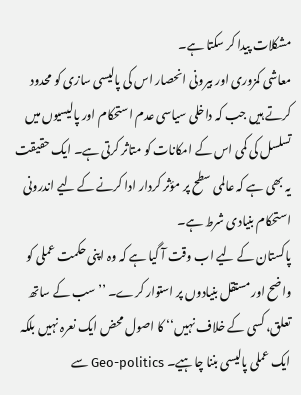مشکلات پیدا کر سکتا ہے۔
معاشی کمزوری اور بیرونی انحصار اس کی پالیسی سازی کو محدود کرتے ہیں جب کہ داخلی سیاسی عدم استحکام اور پالیسیوں میں تسلسل کی کمی اس کے امکانات کو متاثر کرتی ہے۔ ایک حقیقت یہ بھی ہے کہ عالمی سطح پر مؤثر کردار ادا کرنے کے لیے اندرونی استحکام بنیادی شرط ہے۔
پاکستان کے لیے اب وقت آ گیا ہے کہ وہ اپنی حکمت عملی کو واضح اور مستقل بنیادوں پر استوار کرے۔ ’’سب کے ساتھ تعلق، کسی کے خلاف نہیں‘‘ کا اصول محض ایک نعرہ نہیں بلکہ ایک عملی پالیسی بننا چاہیے۔ Geo-politics سے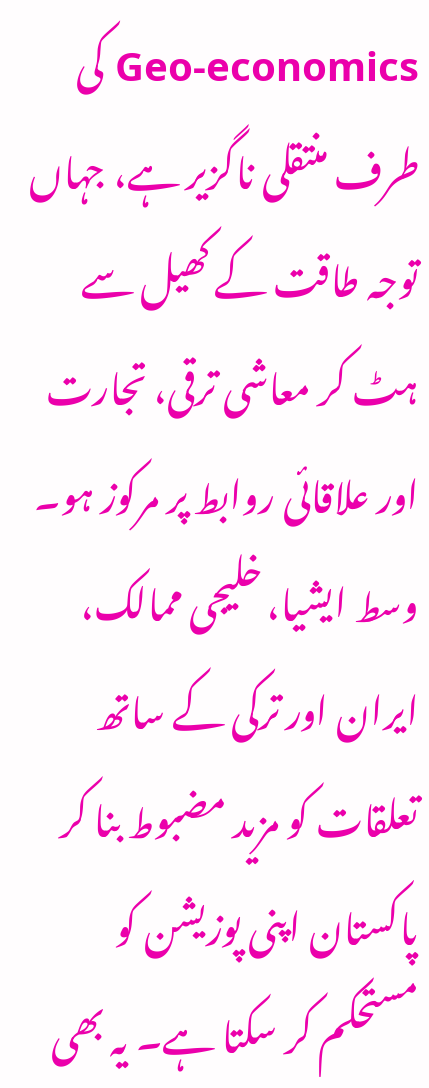Geo-economics کی طرف منتقلی ناگزیر ہے، جہاں توجہ طاقت کے کھیل سے ہٹ کر معاشی ترقی، تجارت اور علاقائی روابط پر مرکوز ہو۔ وسط ایشیا، خلیجی ممالک، ایران اور ترکی کے ساتھ تعلقات کو مزید مضبوط بنا کر پاکستان اپنی پوزیشن کو مستحکم کر سکتا ہے۔ یہ بھی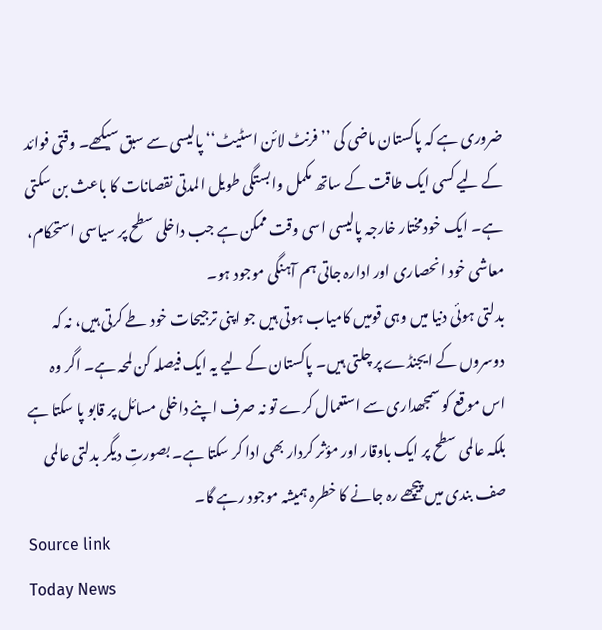ضروری ہے کہ پاکستان ماضی کی ’’فرنٹ لائن اسٹیٹ‘‘ پالیسی سے سبق سیکھے۔ وقتی فوائد کے لیے کسی ایک طاقت کے ساتھ مکمل وابستگی طویل المدتی نقصانات کا باعث بن سکتی ہے۔ ایک خودمختار خارجہ پالیسی اسی وقت ممکن ہے جب داخلی سطح پر سیاسی استحکام، معاشی خود انحصاری اور ادارہ جاتی ہم آہنگی موجود ہو۔
بدلتی ہوئی دنیا میں وہی قومیں کامیاب ہوتی ہیں جو اپنی ترجیحات خود طے کرتی ہیں، نہ کہ دوسروں کے ایجنڈے پر چلتی ہیں۔ پاکستان کے لیے یہ ایک فیصلہ کن لمحہ ہے۔ اگر وہ اس موقع کو سمجھداری سے استعمال کرے تو نہ صرف اپنے داخلی مسائل پر قابو پا سکتا ہے بلکہ عالمی سطح پر ایک باوقار اور مؤثر کردار بھی ادا کر سکتا ہے۔ بصورتِ دیگر بدلتی عالمی صف بندی میں پیچھے رہ جانے کا خطرہ ہمیشہ موجود رہے گا۔
Source link
Today News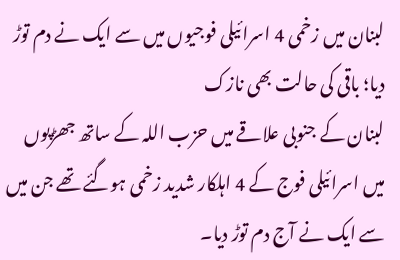لبنان میں زخمی 4 اسرائیلی فوجیوں میں سے ایک نے دم توڑ دیا؛ باقی کی حالت بھی نازک
لبنان کے جنوبی علاقے میں حزب اللہ کے ساتھ جھڑپوں میں اسرائیلی فوج کے 4 اہلکار شدید زخمی ہوگئے تھے جن میں سے ایک نے آج دم توڑ دیا۔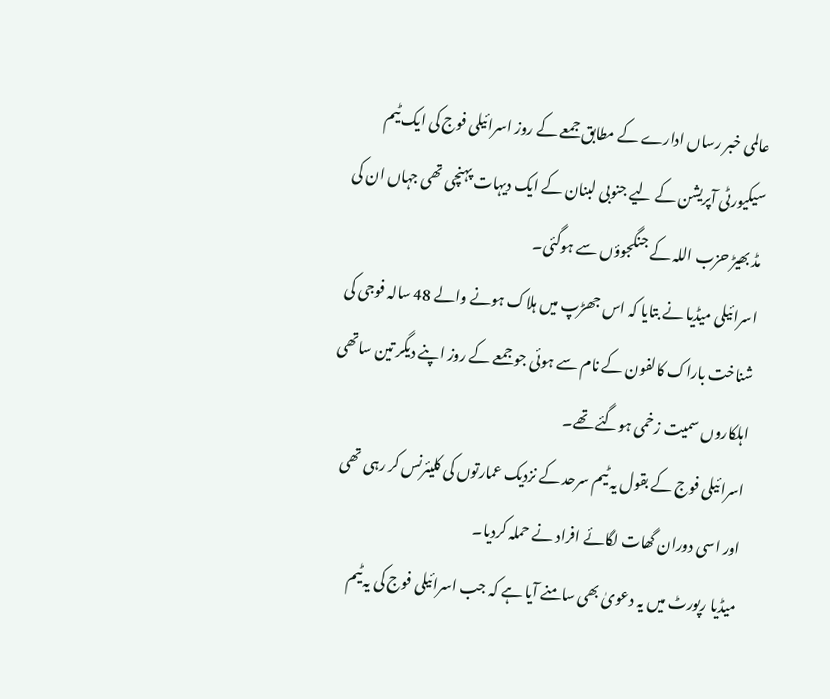عالمی خبر رساں ادارے کے مطابق جمعے کے روز اسرائیلی فوج کی ایک ٹیم سیکیورٹی آپریشن کے لیے جنوبی لبنان کے ایک دیہات پہنچی تھی جہاں ان کی مڈ بھیڑ حزب اللہ کے جنگجوؤں سے ہوگئی۔
اسرائیلی میڈیا نے بتایا کہ اس جھڑپ میں ہلاک ہونے والے 48 سالہ فوجی کی شناخت باراک کالفون کے نام سے ہوئی جو جمعے کے روز اپنے دیگر تین ساتھی اہلکاروں سمیت زخمی ہوگئے تھے۔
اسرائیلی فوج کے بقول یہ ٹیم سرحد کے نزدیک عمارتوں کی کلیئرنس کر رہی تھی اور اسی دوران گھات لگائے افراد نے حملہ کردیا۔
میڈیا رپورٹ میں یہ دعویٰ بھی سامنے آیا ہے کہ جب اسرائیلی فوج کی یہ ٹیم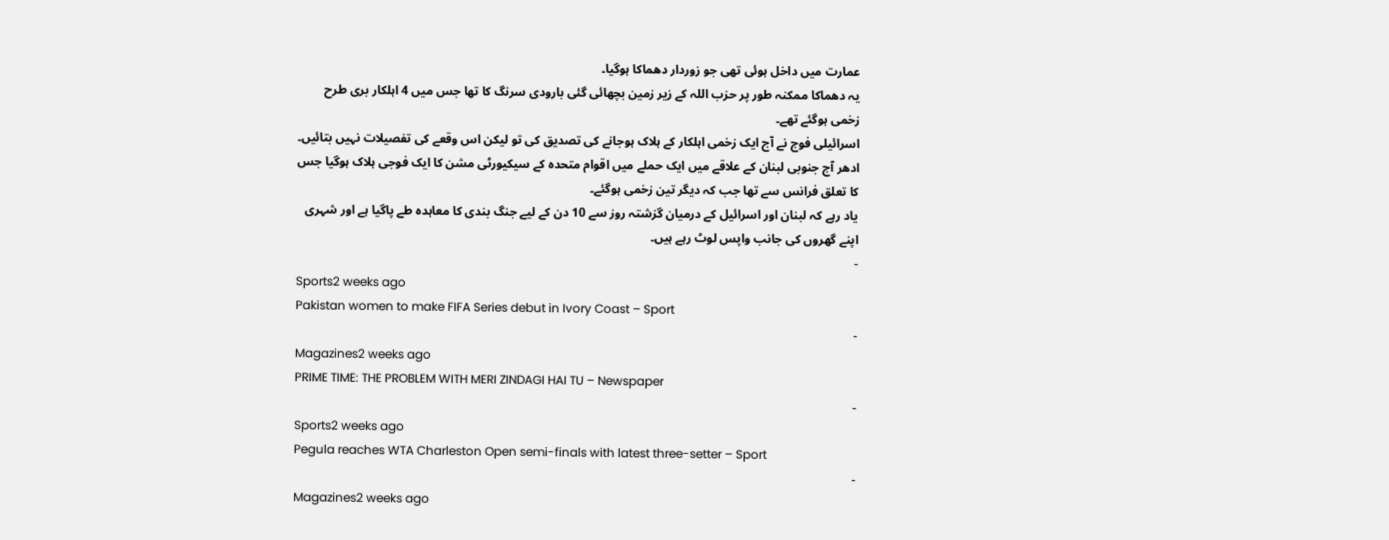عمارت میں داخل ہوئی تھی جو زوردار دھماکا ہوگیا۔
یہ دھماکا ممکنہ طور پر حزب اللہ کے زیر زمین بچھائی گئی بارودی سرنگ کا تھا جس میں 4 اہلکار بری طرح زخمی ہوگئے تھے۔
اسرائیلی فوج نے آج ایک زخمی اہلکار کے ہلاک ہوجانے کی تصدیق کی تو لیکن اس وقعے کی تفصیلات نہیں بتائیں۔
ادھر آج جنوبی لبنان کے علاقے میں ایک حملے میں اقوام متحدہ کے سیکیورٹی مشن کا ایک فوجی ہلاک ہوگیا جس کا تعلق فرانس سے تھا جب کہ دیگر تین زخمی ہوگئے۔
یاد رہے کہ لبنان اور اسرائیل کے درمیان گزشتہ روز سے 10 دن کے لیے جنگ بندی کا معاہدہ طے پاگیا ہے اور شہری اپنے گھروں کی جانب واپس لوٹ رہے ہیں۔
-
Sports2 weeks ago
Pakistan women to make FIFA Series debut in Ivory Coast – Sport
-
Magazines2 weeks ago
PRIME TIME: THE PROBLEM WITH MERI ZINDAGI HAI TU – Newspaper
-
Sports2 weeks ago
Pegula reaches WTA Charleston Open semi-finals with latest three-setter – Sport
-
Magazines2 weeks ago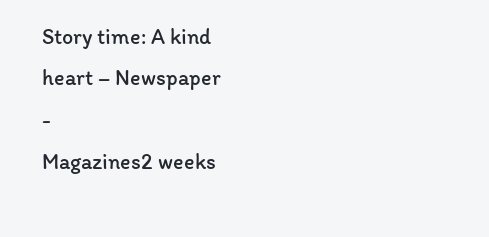Story time: A kind heart – Newspaper
-
Magazines2 weeks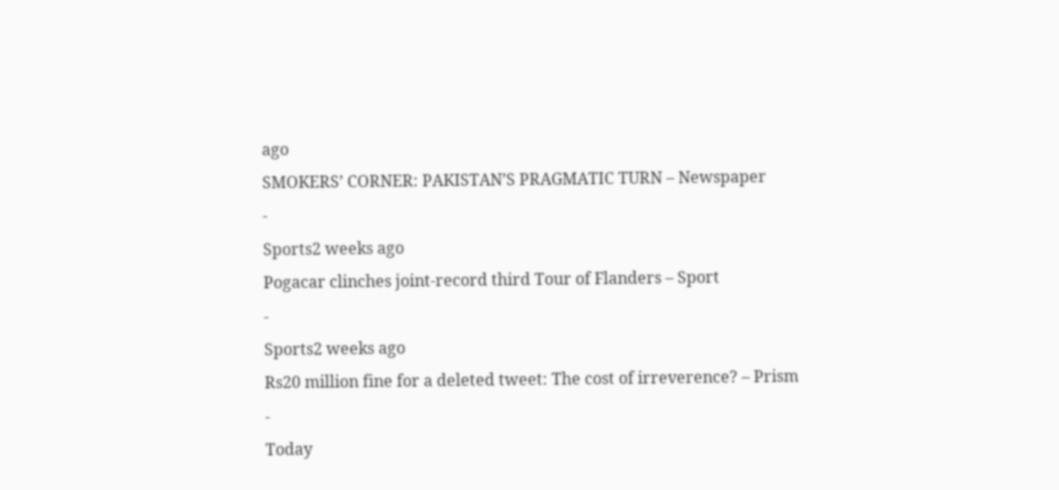ago
SMOKERS’ CORNER: PAKISTAN’S PRAGMATIC TURN – Newspaper
-
Sports2 weeks ago
Pogacar clinches joint-record third Tour of Flanders – Sport
-
Sports2 weeks ago
Rs20 million fine for a deleted tweet: The cost of irreverence? – Prism
-
Today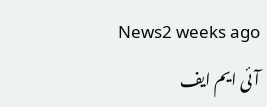News2 weeks ago
آئی ایم ایف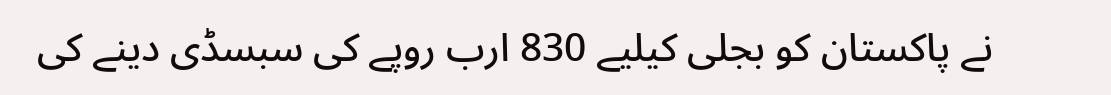نے پاکستان کو بجلی کیلیے 830 ارب روپے کی سبسڈی دینے کی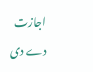اجازت دے دی